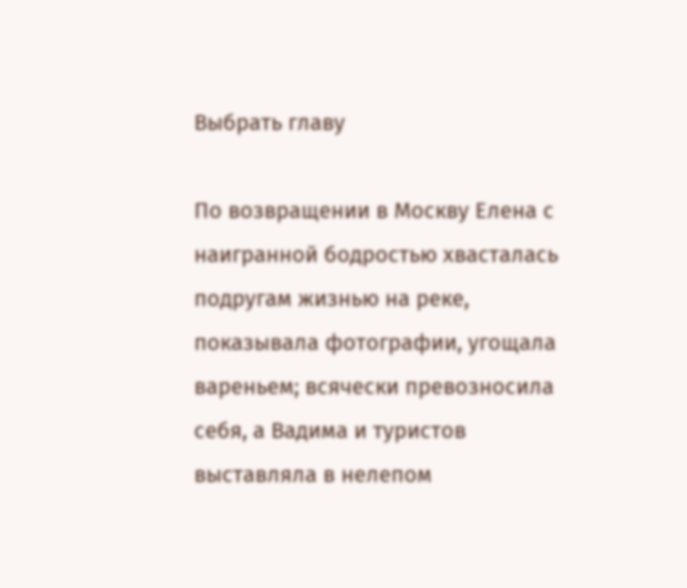Выбрать главу

По возвращении в Москву Елена с наигранной бодростью хвасталась подругам жизнью на реке, показывала фотографии, угощала вареньем; всячески превозносила себя, а Вадима и туристов выставляла в нелепом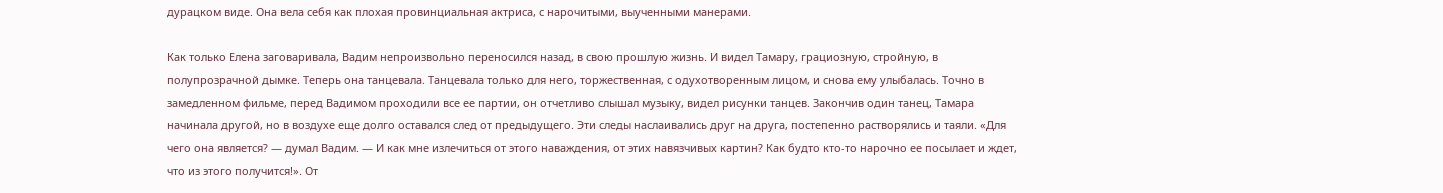дурацком виде. Она вела себя как плохая провинциальная актриса, с нарочитыми, выученными манерами.

Как только Елена заговаривала, Вадим непроизвольно переносился назад, в свою прошлую жизнь. И видел Тамару, грациозную, стройную, в полупрозрачной дымке. Теперь она танцевала. Танцевала только для него, торжественная, с одухотворенным лицом, и снова ему улыбалась. Точно в замедленном фильме, перед Вадимом проходили все ее партии, он отчетливо слышал музыку, видел рисунки танцев. Закончив один танец, Тамара начинала другой, но в воздухе еще долго оставался след от предыдущего. Эти следы наслаивались друг на друга, постепенно растворялись и таяли. «Для чего она является? — думал Вадим. — И как мне излечиться от этого наваждения, от этих навязчивых картин? Как будто кто-то нарочно ее посылает и ждет, что из этого получится!». От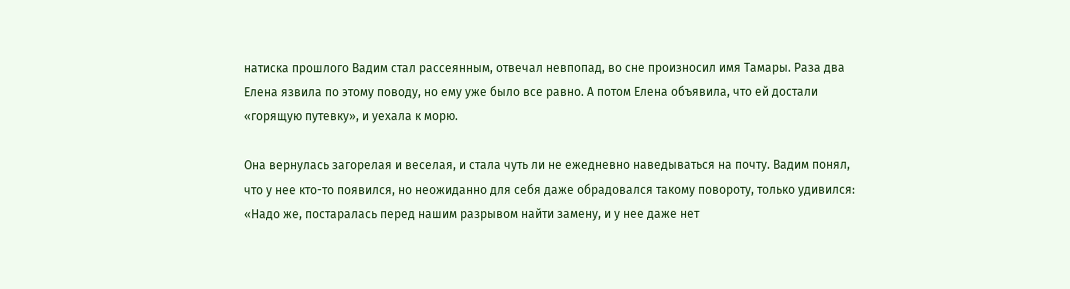натиска прошлого Вадим стал рассеянным, отвечал невпопад, во сне произносил имя Тамары. Раза два Елена язвила по этому поводу, но ему уже было все равно. А потом Елена объявила, что ей достали «горящую путевку», и уехала к морю.

Она вернулась загорелая и веселая, и стала чуть ли не ежедневно наведываться на почту. Вадим понял, что у нее кто-то появился, но неожиданно для себя даже обрадовался такому повороту, только удивился: «Надо же, постаралась перед нашим разрывом найти замену, и у нее даже нет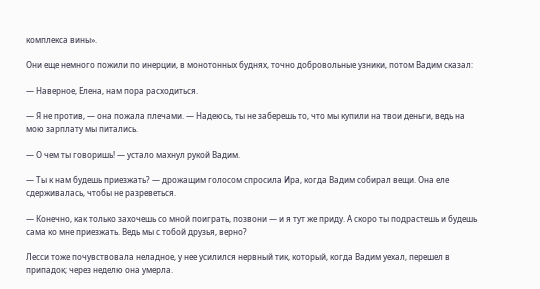комплекса вины».

Они еще немного пожили по инерции, в монотонных буднях, точно добровольные узники, потом Вадим сказал:

— Наверное, Елена, нам пора расходиться.

— Я не против, — она пожала плечами. — Надеюсь, ты не заберешь то, что мы купили на твои деньги, ведь на мою зарплату мы питались.

— О чем ты говоришь! — устало махнул рукой Вадим.

— Ты к нам будешь приезжать? — дрожащим голосом спросила Ира, когда Вадим собирал вещи. Она еле сдерживалась, чтобы не разреветься.

— Конечно, как только захочешь со мной поиграть, позвони — и я тут же приду. А скоро ты подрастешь и будешь сама ко мне приезжать. Ведь мы с тобой друзья, верно?

Лесси тоже почувствовала неладное, у нее усилился нервный тик, который, когда Вадим уехал, перешел в припадок; через неделю она умерла.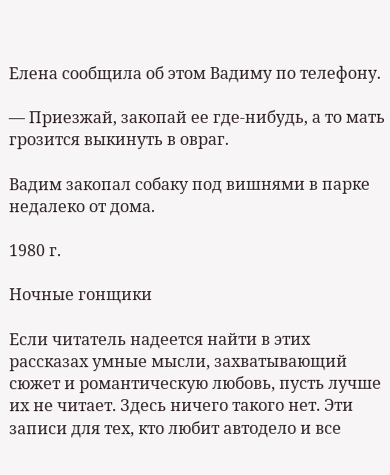Елена сообщила об этом Вадиму по телефону.

— Приезжай, закопай ее где-нибудь, а то мать грозится выкинуть в овраг.

Вадим закопал собаку под вишнями в парке недалеко от дома.

1980 г.

Ночные гонщики

Если читатель надеется найти в этих рассказах умные мысли, захватывающий сюжет и романтическую любовь, пусть лучше их не читает. Здесь ничего такого нет. Эти записи для тех, кто любит автодело и все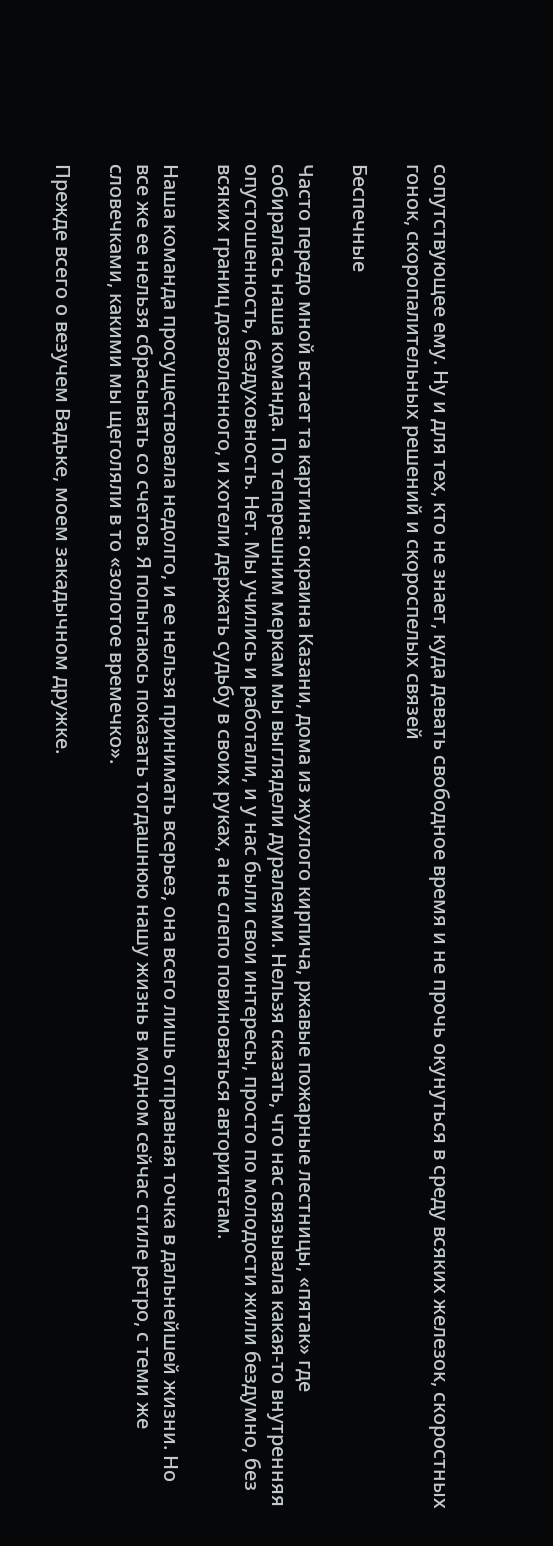сопутствующее ему. Ну и для тех, кто не знает, куда девать свободное время и не прочь окунуться в среду всяких железок, скоростных гонок, скоропалительных решений и скороспелых связей

Беспечные

Часто передо мной встает та картина: окраина Казани, дома из жухлого кирпича, ржавые пожарные лестницы, «пятак» где собиралась наша команда. По теперешним меркам мы выглядели дуралеями. Нельзя сказать, что нас связывала какая-то внутренняя опустошенность, бездуховность. Нет. Мы учились и работали, и у нас были свои интересы, просто по молодости жили бездумно, без всяких границ дозволенного, и хотели держать судьбу в своих руках, а не слепо повиноваться авторитетам.

Наша команда просуществовала недолго, и ее нельзя принимать всерьез, она всего лишь отправная точка в дальнейшей жизни. Но все же ее нельзя сбрасывать со счетов. Я попытаюсь показать тогдашнюю нашу жизнь в модном сейчас стиле ретро, с теми же словечками, какими мы щеголяли в то «золотое времечко».

Прежде всего о везучем Вадьке, моем закадычном дружке.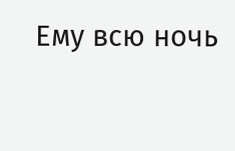Ему всю ночь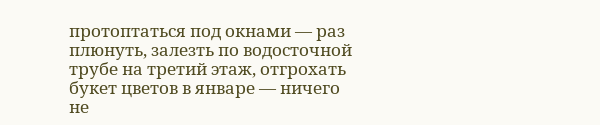протоптаться под окнами — раз плюнуть, залезть по водосточной трубе на третий этаж, отгрохать букет цветов в январе — ничего не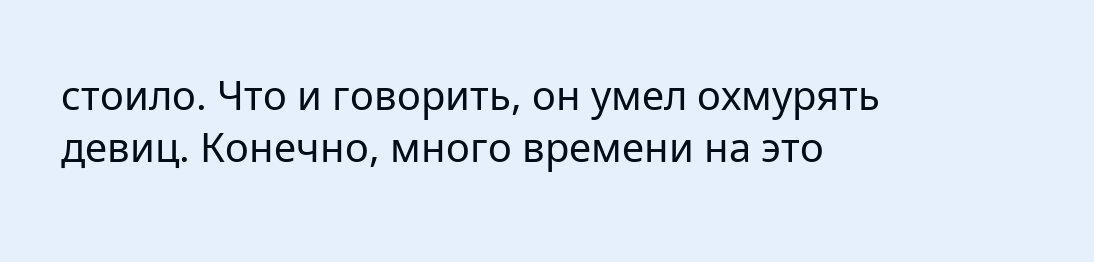стоило. Что и говорить, он умел охмурять девиц. Конечно, много времени на это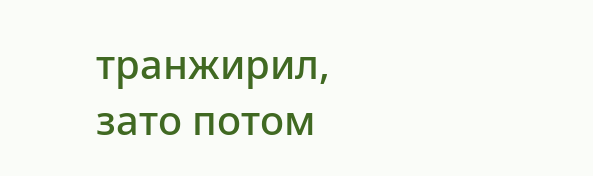транжирил, зато потом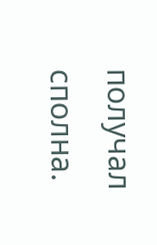получал сполна.